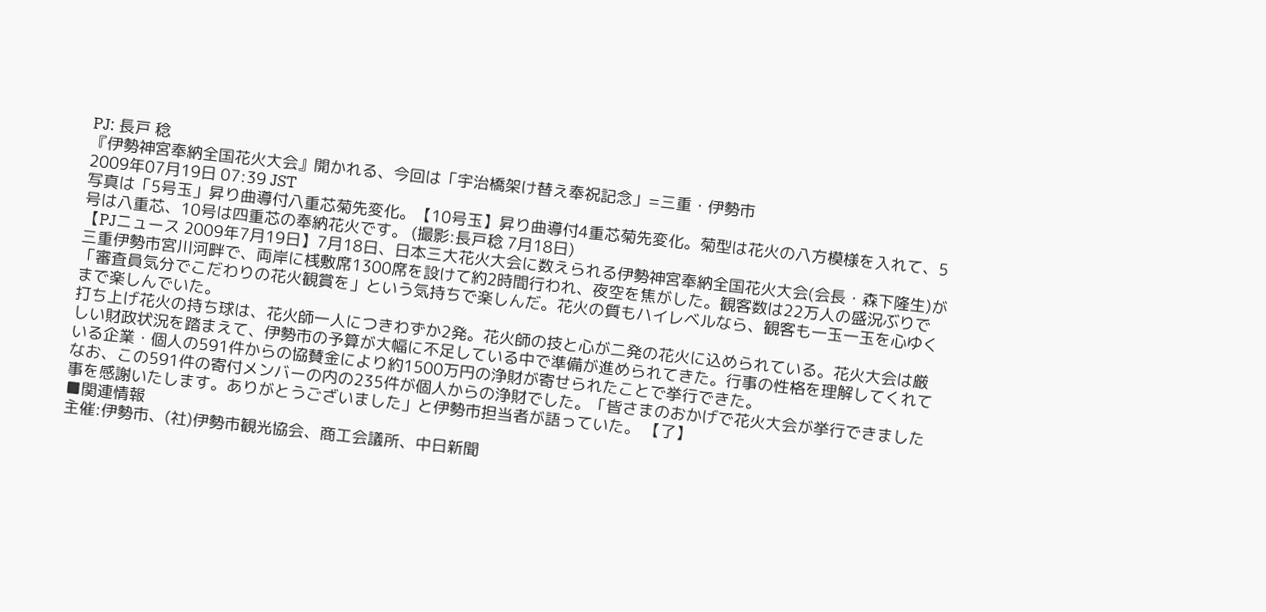PJ: 長戸 稔
『伊勢神宮奉納全国花火大会』開かれる、今回は「宇治橋架け替え奉祝記念」=三重・伊勢市
2009年07月19日 07:39 JST
写真は「5号玉」昇り曲導付八重芯菊先変化。【10号玉】昇り曲導付4重芯菊先変化。菊型は花火の八方模様を入れて、5号は八重芯、10号は四重芯の奉納花火です。 (撮影:長戸稔 7月18日)
【PJニュース 2009年7月19日】7月18日、日本三大花火大会に数えられる伊勢神宮奉納全国花火大会(会長・森下隆生)が三重伊勢市宮川河畔で、両岸に桟敷席1300席を設けて約2時間行われ、夜空を焦がした。観客数は22万人の盛況ぶりで「審査員気分でこだわりの花火観賞を」という気持ちで楽しんだ。花火の質もハイレベルなら、観客も一玉一玉を心ゆくまで楽しんでいた。
打ち上げ花火の持ち球は、花火師一人につきわずか2発。花火師の技と心が二発の花火に込められている。花火大会は厳しい財政状況を踏まえて、伊勢市の予算が大幅に不足している中で準備が進められてきた。行事の性格を理解してくれている企業・個人の591件からの協賛金により約1500万円の浄財が寄せられたことで挙行できた。
なお、この591件の寄付メンバーの内の235件が個人からの浄財でした。「皆さまのおかげで花火大会が挙行できました事を感謝いたします。ありがとうございました」と伊勢市担当者が語っていた。 【了】
■関連情報
主催:伊勢市、(社)伊勢市観光協会、商工会議所、中日新聞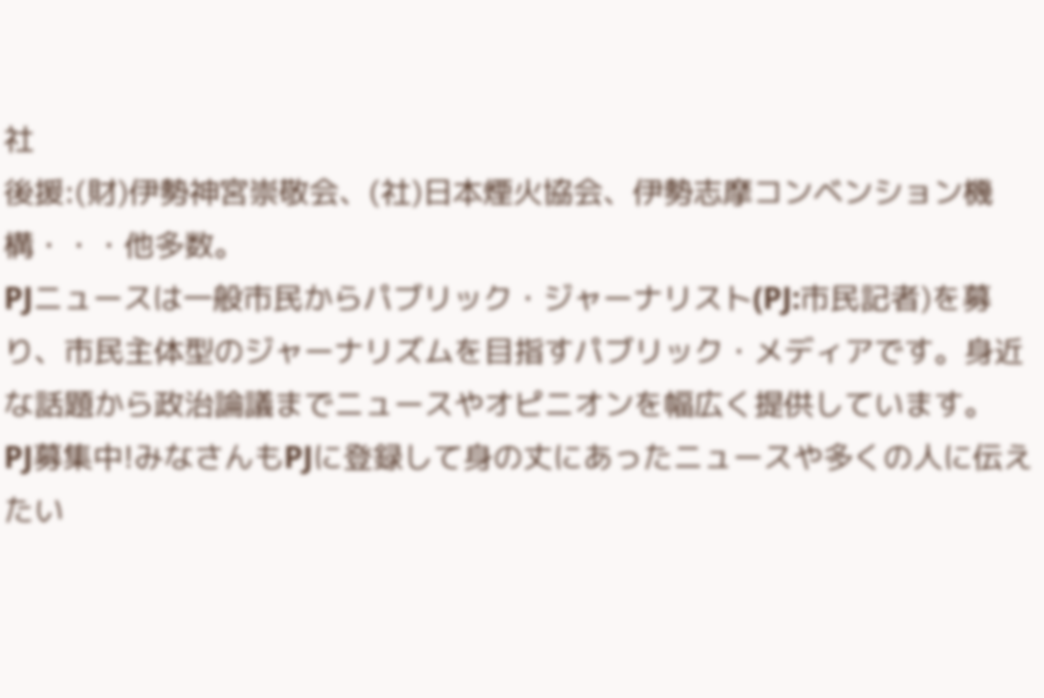社
後援:(財)伊勢神宮崇敬会、(社)日本煙火協会、伊勢志摩コンベンション機構・・・他多数。
PJニュースは一般市民からパブリック・ジャーナリスト(PJ:市民記者)を募り、市民主体型のジャーナリズムを目指すパブリック・メディアです。身近な話題から政治論議までニュースやオピニオンを幅広く提供しています。
PJ募集中!みなさんもPJに登録して身の丈にあったニュースや多くの人に伝えたい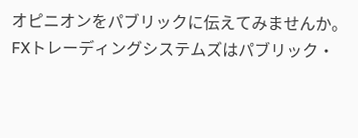オピニオンをパブリックに伝えてみませんか。
FXトレーディングシステムズはパブリック・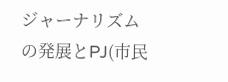ジャーナリズムの発展とPJ(市民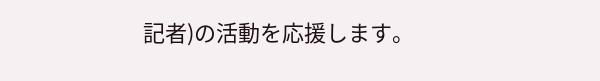記者)の活動を応援します。